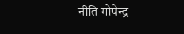नीति गोपेन्द्र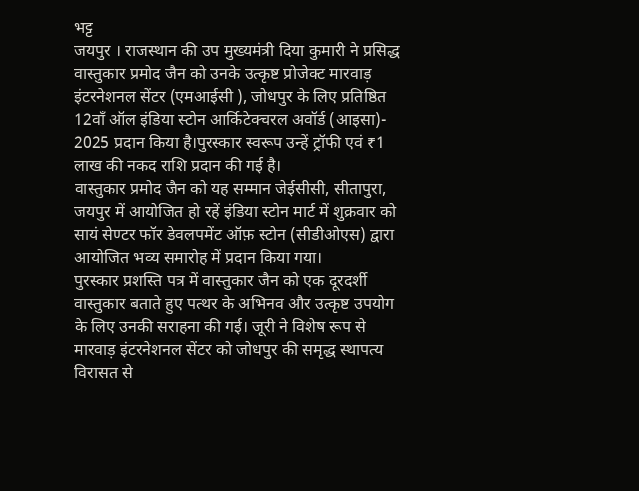भट्ट
जयपुर । राजस्थान की उप मुख्यमंत्री दिया कुमारी ने प्रसिद्ध वास्तुकार प्रमोद जैन को उनके उत्कृष्ट प्रोजेक्ट मारवाड़ इंटरनेशनल सेंटर (एमआईसी ), जोधपुर के लिए प्रतिष्ठित 12वाँ ऑल इंडिया स्टोन आर्किटेक्चरल अवॉर्ड (आइसा)- 2025 प्रदान किया है।पुरस्कार स्वरूप उन्हें ट्रॉफी एवं ₹1 लाख की नकद राशि प्रदान की गई है।
वास्तुकार प्रमोद जैन को यह सम्मान जेईसीसी, सीतापुरा, जयपुर में आयोजित हो रहें इंडिया स्टोन मार्ट में शुक्रवार को सायं सेण्टर फॉर डेवलपमेंट ऑफ़ स्टोन (सीडीओएस) द्वारा आयोजित भव्य समारोह में प्रदान किया गया।
पुरस्कार प्रशस्ति पत्र में वास्तुकार जैन को एक दूरदर्शी वास्तुकार बताते हुए पत्थर के अभिनव और उत्कृष्ट उपयोग के लिए उनकी सराहना की गई। जूरी ने विशेष रूप से मारवाड़ इंटरनेशनल सेंटर को जोधपुर की समृद्ध स्थापत्य विरासत से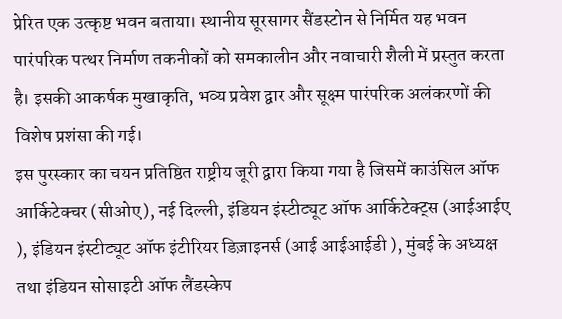प्रेरित एक उत्कृष्ट भवन बताया। स्थानीय सूरसागर सैंडस्टोन से निर्मित यह भवन पारंपरिक पत्थर निर्माण तकनीकों को समकालीन और नवाचारी शैली में प्रस्तुत करता है। इसकी आकर्षक मुखाकृति, भव्य प्रवेश द्वार और सूक्ष्म पारंपरिक अलंकरणों की विशेष प्रशंसा की गई।
इस पुरस्कार का चयन प्रतिष्ठित राष्ट्रीय जूरी द्वारा किया गया है जिसमें काउंसिल ऑफ आर्किटेक्चर (सीओए), नई दिल्ली, इंडियन इंस्टीट्यूट ऑफ आर्किटेक्ट्स (आईआईए ), इंडियन इंस्टीट्यूट ऑफ इंटीरियर डिज़ाइनर्स (आई आईआईडी ), मुंबई के अध्यक्ष तथा इंडियन सोसाइटी ऑफ लैंडस्केप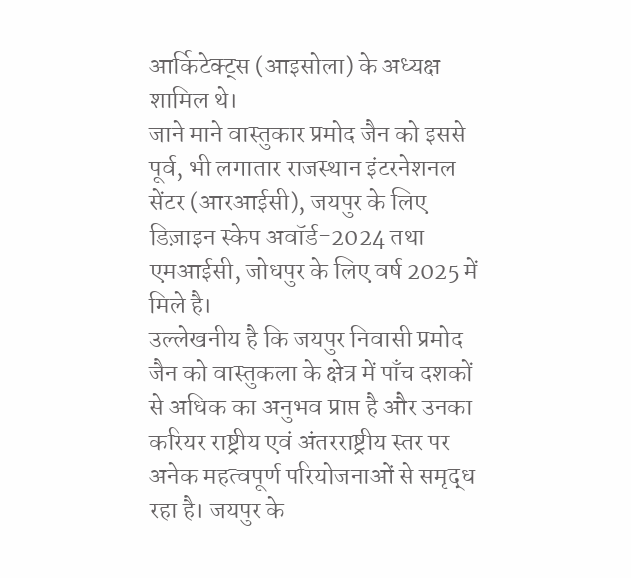आर्किटेक्ट्स (आइसोला) के अध्यक्ष शामिल थे।
जाने माने वास्तुकार प्रमोद जैन को इससे पूर्व, भी लगातार राजस्थान इंटरनेशनल सेंटर (आरआईसी), जयपुर के लिए डिज़ाइन स्केप अवॉर्ड-2024 तथा एमआईसी, जोधपुर के लिए वर्ष 2025 में मिले है।
उल्लेखनीय है कि जयपुर निवासी प्रमोद जैन को वास्तुकला के क्षेत्र में पाँच दशकों से अधिक का अनुभव प्राप्त है और उनका करियर राष्ट्रीय एवं अंतरराष्ट्रीय स्तर पर अनेक महत्वपूर्ण परियोजनाओं से समृद्ध रहा है। जयपुर के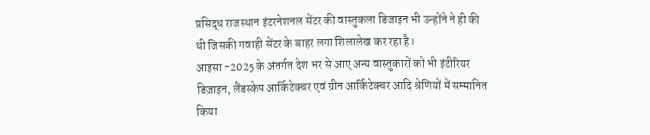प्रसिद्ध राजस्थान इंटरनेशनल सेंटर की वास्तुकला डिजाइन भी उन्होंने ने ही की थी जिसकी गवाही सेंटर के बाहर लगा शिलालेख कर रहा है।
आइसा -2025 के अंतर्गत देश भर से आए अन्य वास्तुकारों को भी इंटीरियर डिज़ाइन, लैंडस्केप आर्किटेक्चर एवं ग्रीन आर्किटेक्चर आदि श्रेणियों में सम्मानित किया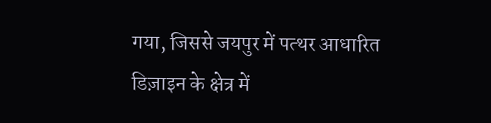गया, जिससे जयपुर में पत्थर आधारित डिज़ाइन के क्षेत्र में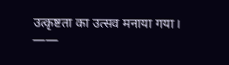उत्कृष्टता का उत्सव मनाया गया।
——